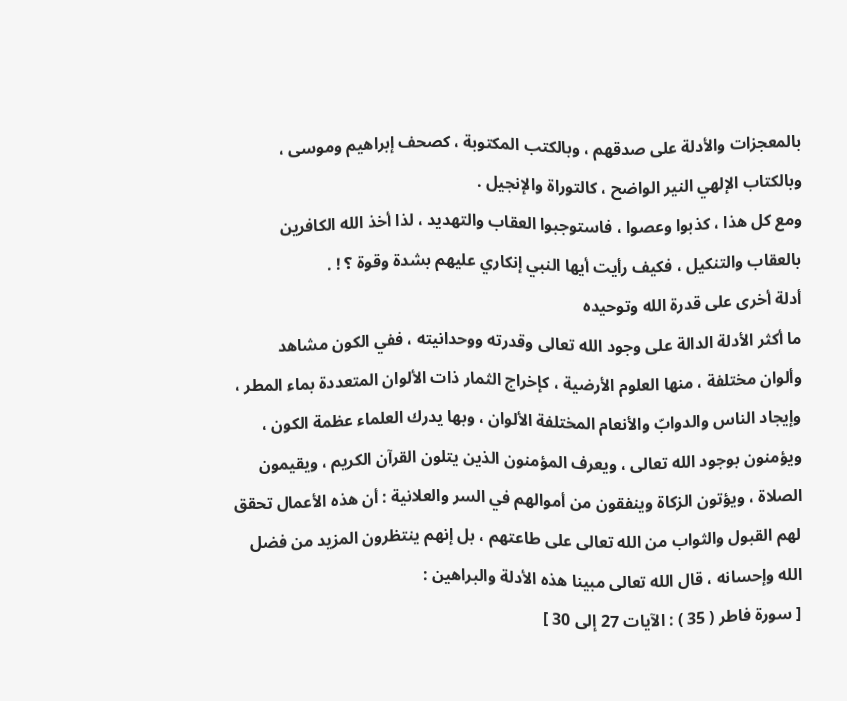بالمعجزات والأدلة على صدقهم ، وبالكتب المكتوبة ، كصحف إبراهيم وموسى ، وبالكتاب الإلهي النير الواضح ، كالتوراة والإنجيل .
ومع كل هذا ، كذبوا وعصوا ، فاستوجبوا العقاب والتهديد ، لذا أخذ الله الكافرين بالعقاب والتنكيل ، فكيف رأيت أيها النبي إنكاري عليهم بشدة وقوة ؟ ! .
أدلة أخرى على قدرة الله وتوحيده
ما أكثر الأدلة الدالة على وجود الله تعالى وقدرته ووحدانيته ، ففي الكون مشاهد وألوان مختلفة ، منها العلوم الأرضية ، كإخراج الثمار ذات الألوان المتعددة بماء المطر ، وإيجاد الناس والدوابّ والأنعام المختلفة الألوان ، وبها يدرك العلماء عظمة الكون ، ويؤمنون بوجود الله تعالى ، ويعرف المؤمنون الذين يتلون القرآن الكريم ، ويقيمون الصلاة ، ويؤتون الزكاة وينفقون من أموالهم في السر والعلانية : أن هذه الأعمال تحقق لهم القبول والثواب من الله تعالى على طاعتهم ، بل إنهم ينتظرون المزيد من فضل الله وإحسانه ، قال الله تعالى مبينا هذه الأدلة والبراهين :
[ سورة فاطر ( 35 ) : الآيات 27 إلى 30 ]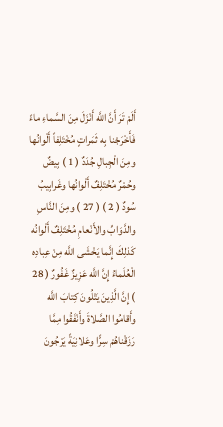أَلَمْ تَرَ أَنَّ اللَّه أَنْزَلَ مِنَ السَّماءِ ماءً فَأَخْرَجْنا بِه ثَمَراتٍ مُخْتَلِفاً أَلْوانُها ومِنَ الْجِبالِ جُدَدٌ ( 1 ) بِيضٌ وحُمْرٌ مُخْتَلِفٌ أَلْوانُها وغَرابِيبُ سُودٌ ( 2 ) ( 27 ) ومِنَ النَّاسِ والدَّوَابِّ والأَنْعامِ مُخْتَلِفٌ أَلْوانُه كَذلِكَ إِنَّما يَخْشَى اللَّه مِنْ عِبادِه الْعُلَماءُ إِنَّ اللَّه عَزِيزٌ غَفُورٌ ( 28 ) إِنَّ الَّذِينَ يَتْلُونَ كِتابَ اللَّه وأَقامُوا الصَّلاةَ وأَنْفَقُوا مِمَّا رَزَقْناهُمْ سِرًّا وعَلانِيَةً يَرْجُونَ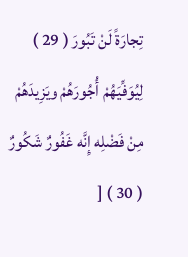تِجارَةً لَنْ تَبُورَ ( 29 ) لِيُوَفِّيَهُمْ أُجُورَهُمْ ويَزِيدَهُمْ مِنْ فَضْلِه إِنَّه غَفُورٌ شَكُورٌ ( 30 ) [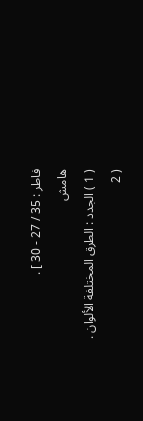فاطر : 35 / 27 - 30 ] .
هامش
( 1 ) الجدد : الطرق المختلفة الألوان .
( 2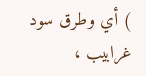) أي وطرق سود غرابيب ،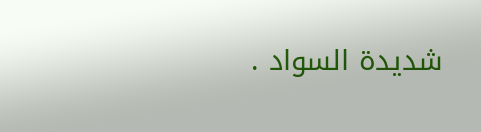شديدة السواد .